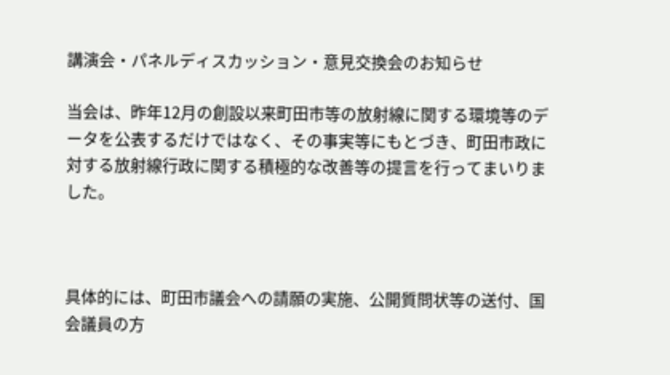講演会・パネルディスカッション・意見交換会のお知らせ

当会は、昨年12月の創設以来町田市等の放射線に関する環境等のデータを公表するだけではなく、その事実等にもとづき、町田市政に対する放射線行政に関する積極的な改善等の提言を行ってまいりました。



具体的には、町田市議会への請願の実施、公開質問状等の送付、国会議員の方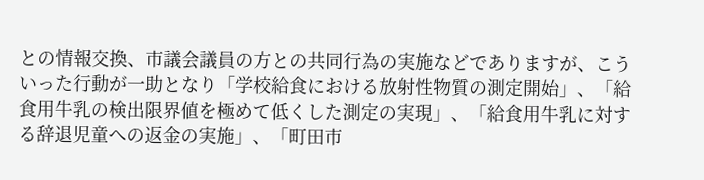との情報交換、市議会議員の方との共同行為の実施などでありますが、こういった行動が一助となり「学校給食における放射性物質の測定開始」、「給食用牛乳の検出限界値を極めて低くした測定の実現」、「給食用牛乳に対する辞退児童への返金の実施」、「町田市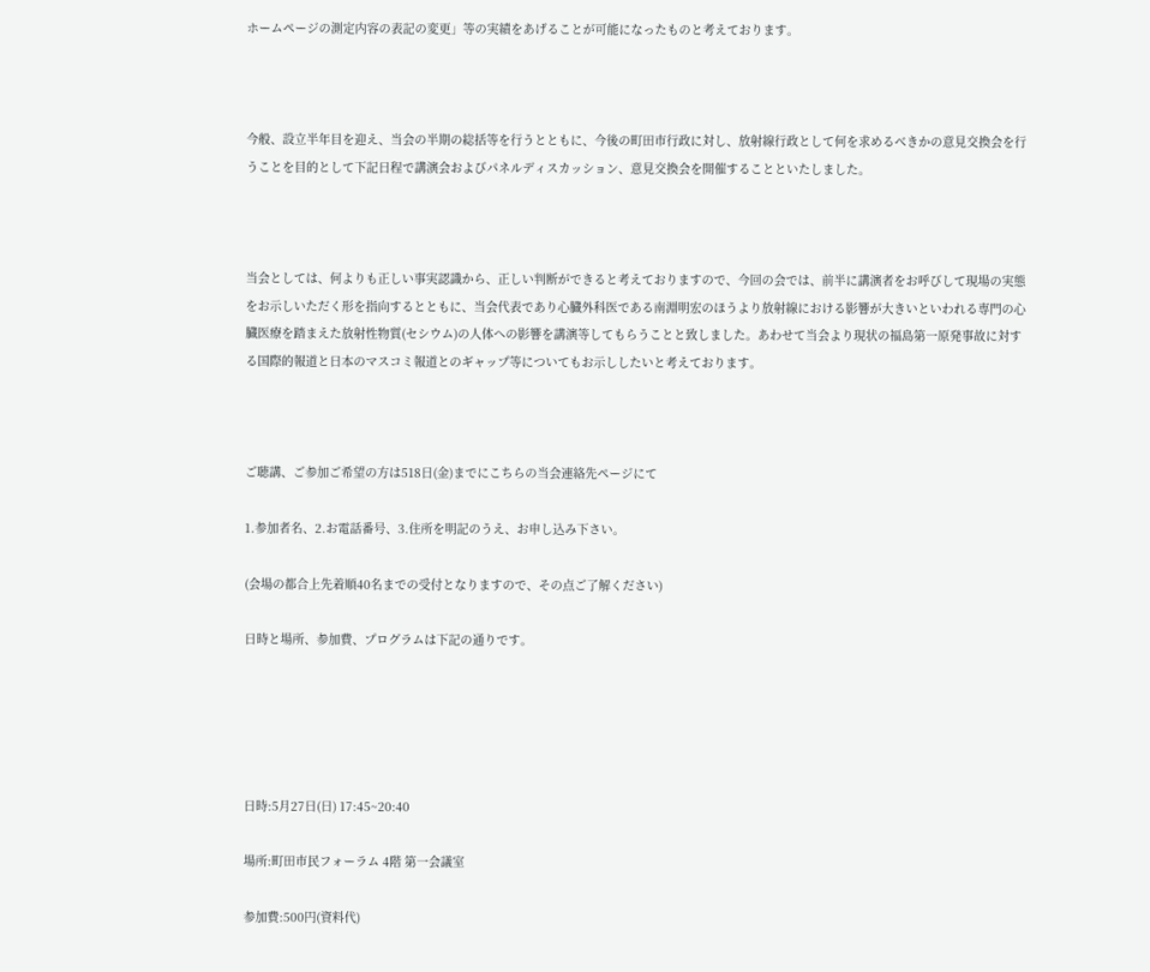ホームページの測定内容の表記の変更」等の実績をあげることが可能になったものと考えております。



今般、設立半年目を迎え、当会の半期の総括等を行うとともに、今後の町田市行政に対し、放射線行政として何を求めるべきかの意見交換会を行うことを目的として下記日程で講演会およびパネルディスカッション、意見交換会を開催することといたしました。



当会としては、何よりも正しい事実認識から、正しい判断ができると考えておりますので、今回の会では、前半に講演者をお呼びして現場の実態をお示しいただく形を指向するとともに、当会代表であり心臓外科医である南淵明宏のほうより放射線における影響が大きいといわれる専門の心臓医療を踏まえた放射性物質(セシウム)の人体への影響を講演等してもらうことと致しました。あわせて当会より現状の福島第一原発事故に対する国際的報道と日本のマスコミ報道とのギャップ等についてもお示ししたいと考えております。



ご聴講、ご参加ご希望の方は518日(金)までにこちらの当会連絡先ページにて

1.参加者名、2.お電話番号、3.住所を明記のうえ、お申し込み下さい。

(会場の都合上先着順40名までの受付となりますので、その点ご了解ください)

日時と場所、参加費、プログラムは下記の通りです。





日時:5月27日(日) 17:45~20:40

場所:町田市民フォーラム 4階 第一会議室

参加費:500円(資料代)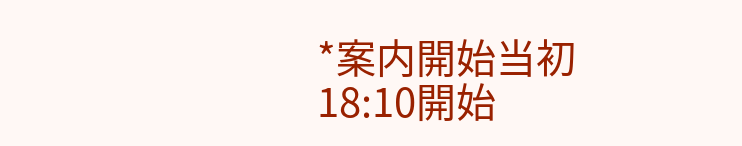*案内開始当初18:10開始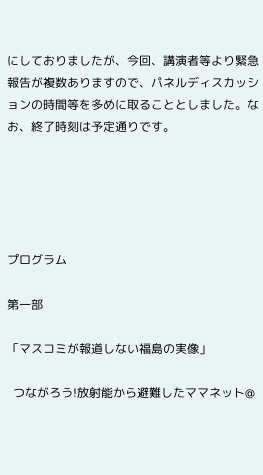にしておりましたが、今回、講演者等より緊急報告が複数ありますので、パネルディスカッションの時間等を多めに取ることとしました。なお、終了時刻は予定通りです。





プログラム

第一部

「マスコミが報道しない福島の実像」

  つながろう!放射能から避難したママネット@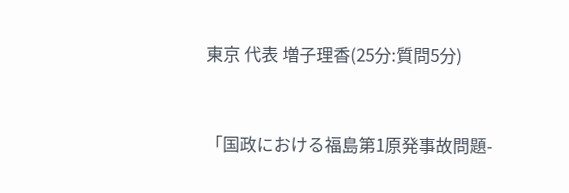東京 代表 増子理香(25分:質問5分)



「国政における福島第1原発事故問題-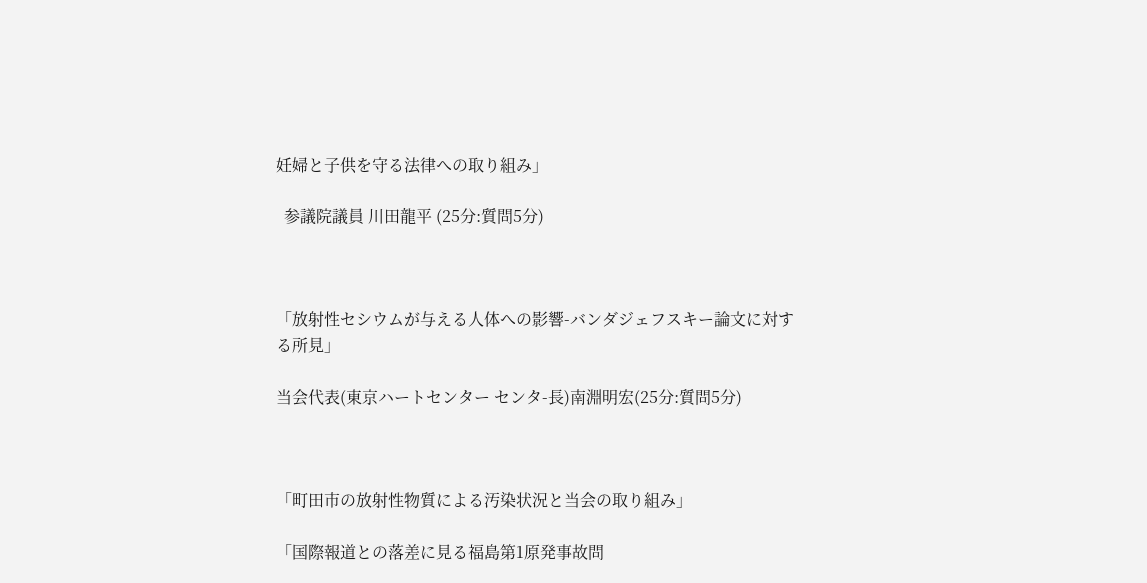妊婦と子供を守る法律への取り組み」

  参議院議員 川田龍平 (25分:質問5分)



「放射性セシウムが与える人体への影響-バンダジェフスキー論文に対する所見」

当会代表(東京ハートセンター センタ-長)南淵明宏(25分:質問5分)



「町田市の放射性物質による汚染状況と当会の取り組み」

「国際報道との落差に見る福島第1原発事故問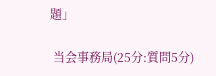題」

 当会事務局(25分:質問5分)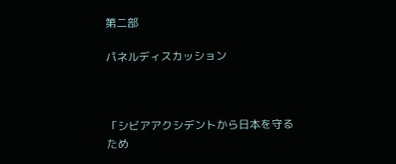第二部

パネルディスカッション



「シビアアクシデントから日本を守るため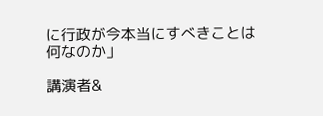に行政が今本当にすべきことは何なのか」

講演者&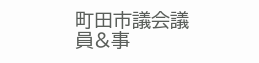町田市議会議員&事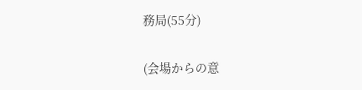務局(55分)

(会場からの意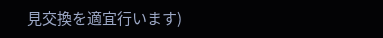見交換を適宜行います)